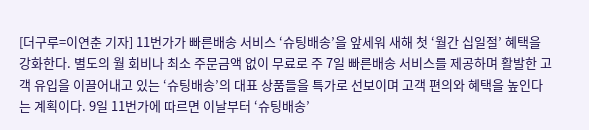[더구루=이연춘 기자] 11번가가 빠른배송 서비스 ‘슈팅배송’을 앞세워 새해 첫 ‘월간 십일절’ 혜택을 강화한다. 별도의 월 회비나 최소 주문금액 없이 무료로 주 7일 빠른배송 서비스를 제공하며 활발한 고객 유입을 이끌어내고 있는 ‘슈팅배송’의 대표 상품들을 특가로 선보이며 고객 편의와 혜택을 높인다는 계획이다. 9일 11번가에 따르면 이날부터 ‘슈팅배송’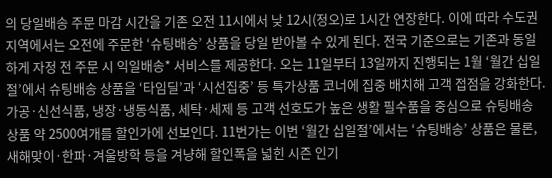의 당일배송 주문 마감 시간을 기존 오전 11시에서 낮 12시(정오)로 1시간 연장한다. 이에 따라 수도권 지역에서는 오전에 주문한 ‘슈팅배송’ 상품을 당일 받아볼 수 있게 된다. 전국 기준으로는 기존과 동일하게 자정 전 주문 시 익일배송* 서비스를 제공한다. 오는 11일부터 13일까지 진행되는 1월 ‘월간 십일절’에서 슈팅배송 상품을 ‘타임딜’과 ‘시선집중’ 등 특가상품 코너에 집중 배치해 고객 접점을 강화한다. 가공·신선식품, 냉장·냉동식품, 세탁·세제 등 고객 선호도가 높은 생활 필수품을 중심으로 슈팅배송 상품 약 2500여개를 할인가에 선보인다. 11번가는 이번 ‘월간 십일절’에서는 ‘슈팅배송’ 상품은 물론, 새해맞이·한파·겨울방학 등을 겨냥해 할인폭을 넓힌 시즌 인기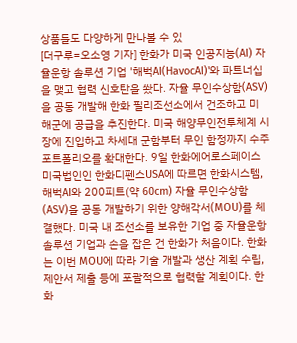상품들도 다양하게 만나볼 수 있
[더구루=오소영 기자] 한화가 미국 인공지능(AI) 자율운항 솔루션 기업 '해벅AI(HavocAI)'와 파트너십을 맺고 협력 신호탄을 쐈다. 자율 무인수상함(ASV)을 공동 개발해 한화 필리조선소에서 건조하고 미 해군에 공급을 추진한다. 미국 해양무인전투체계 시장에 진입하고 차세대 군함부터 무인 함정까지 수주 포트폴리오를 확대한다. 9일 한화에어로스페이스 미국법인인 한화디펜스USA에 따르면 한화시스템, 해벅AI와 200피트(약 60cm) 자율 무인수상함(ASV)을 공동 개발하기 위한 양해각서(MOU)를 체결했다. 미국 내 조선소를 보유한 기업 중 자율운항 솔루션 기업과 손을 잡은 건 한화가 처음이다. 한화는 이번 MOU에 따라 기술 개발과 생산 계획 수립, 제안서 제출 등에 포괄적으로 협력할 계획이다. 한화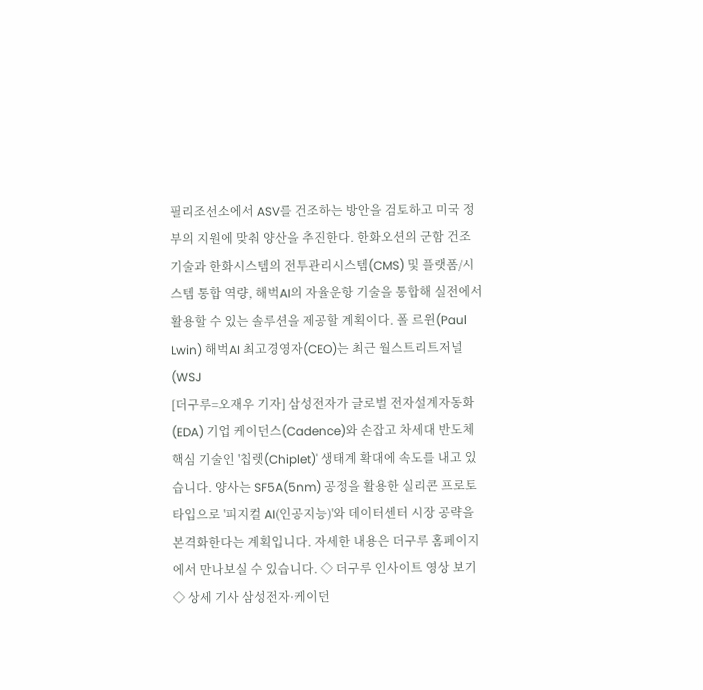필리조선소에서 ASV를 건조하는 방안을 검토하고 미국 정부의 지원에 맞춰 양산을 추진한다. 한화오션의 군함 건조 기술과 한화시스템의 전투관리시스템(CMS) 및 플랫폼/시스템 통합 역량, 해벅AI의 자율운항 기술을 통합해 실전에서 활용할 수 있는 솔루션을 제공할 계획이다. 폴 르윈(Paul Lwin) 해벅AI 최고경영자(CEO)는 최근 월스트리트저널(WSJ
[더구루=오재우 기자] 삼성전자가 글로벌 전자설계자동화(EDA) 기업 케이던스(Cadence)와 손잡고 차세대 반도체 핵심 기술인 '칩렛(Chiplet)' 생태계 확대에 속도를 내고 있습니다. 양사는 SF5A(5nm) 공정을 활용한 실리콘 프로토타입으로 '피지컬 AI(인공지능)'와 데이터센터 시장 공략을 본격화한다는 계획입니다. 자세한 내용은 더구루 홈페이지에서 만나보실 수 있습니다. ◇ 더구루 인사이트 영상 보기 ◇ 상세 기사 삼성전자·케이던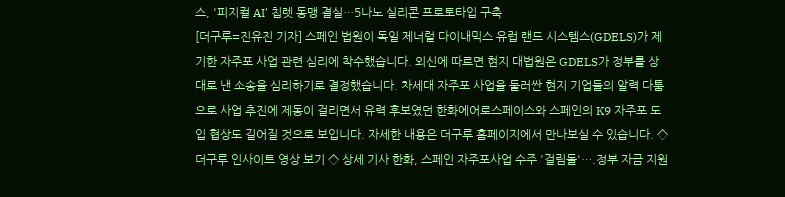스, '피지컬 AI' 칩렛 동맹 결실…5나노 실리콘 프로토타입 구축
[더구루=진유진 기자] 스페인 법원이 독일 제너럴 다이내믹스 유럽 랜드 시스템스(GDELS)가 제기한 자주포 사업 관련 심리에 착수했습니다. 외신에 따르면 현지 대법원은 GDELS가 정부를 상대로 낸 소송을 심리하기로 결정했습니다. 차세대 자주포 사업을 둘러싼 현지 기업들의 알력 다툼으로 사업 추진에 제동이 걸리면서 유력 후보였던 한화에어로스페이스와 스페인의 K9 자주포 도입 협상도 길어질 것으로 보입니다. 자세한 내용은 더구루 홈페이지에서 만나보실 수 있습니다. ◇ 더구루 인사이트 영상 보기 ◇ 상세 기사 한화, 스페인 자주포사업 수주 '걸림돌'….정부 자금 지원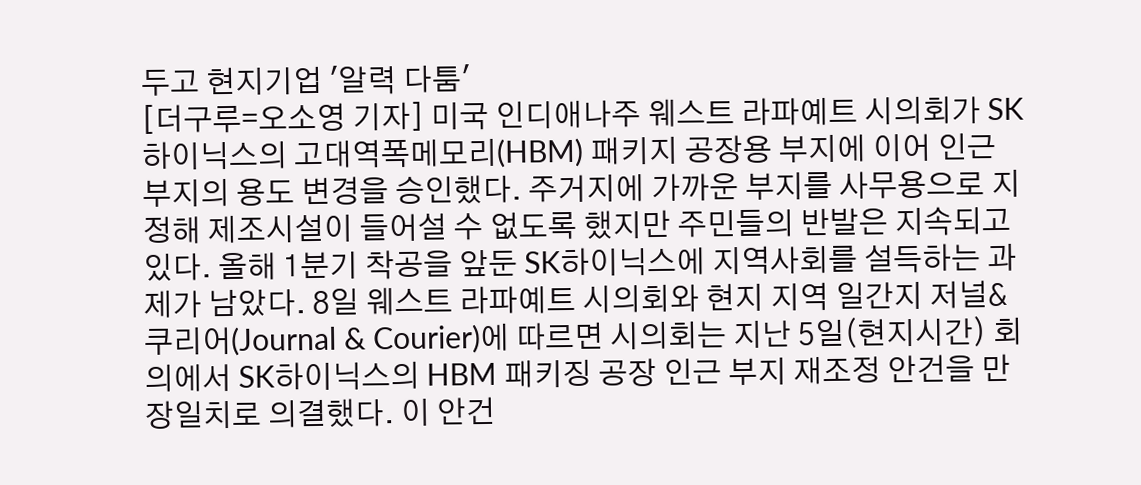두고 현지기업 '알력 다툼'
[더구루=오소영 기자] 미국 인디애나주 웨스트 라파예트 시의회가 SK하이닉스의 고대역폭메모리(HBM) 패키지 공장용 부지에 이어 인근 부지의 용도 변경을 승인했다. 주거지에 가까운 부지를 사무용으로 지정해 제조시설이 들어설 수 없도록 했지만 주민들의 반발은 지속되고 있다. 올해 1분기 착공을 앞둔 SK하이닉스에 지역사회를 설득하는 과제가 남았다. 8일 웨스트 라파예트 시의회와 현지 지역 일간지 저널&쿠리어(Journal & Courier)에 따르면 시의회는 지난 5일(현지시간) 회의에서 SK하이닉스의 HBM 패키징 공장 인근 부지 재조정 안건을 만장일치로 의결했다. 이 안건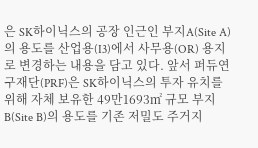은 SK하이닉스의 공장 인근인 부지A(Site A)의 용도를 산업용(I3)에서 사무용(OR) 용지로 변경하는 내용을 담고 있다. 앞서 퍼듀연구재단(PRF)은 SK하이닉스의 투자 유치를 위해 자체 보유한 49만1693㎡ 규모 부지B(Site B)의 용도를 기존 저밀도 주거지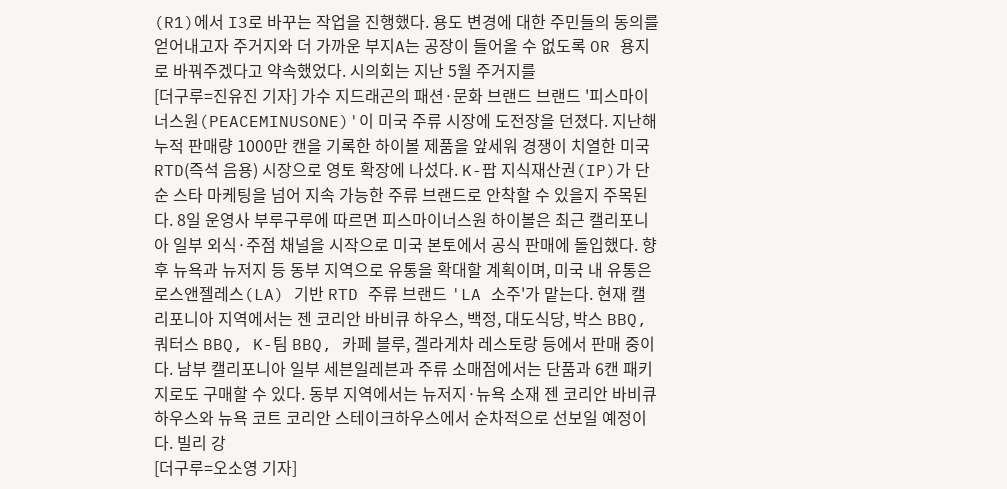(R1)에서 I3로 바꾸는 작업을 진행했다. 용도 변경에 대한 주민들의 동의를 얻어내고자 주거지와 더 가까운 부지A는 공장이 들어올 수 없도록 OR 용지로 바꿔주겠다고 약속했었다. 시의회는 지난 5월 주거지를
[더구루=진유진 기자] 가수 지드래곤의 패션·문화 브랜드 브랜드 '피스마이너스원(PEACEMINUSONE)'이 미국 주류 시장에 도전장을 던졌다. 지난해 누적 판매량 1000만 캔을 기록한 하이볼 제품을 앞세워 경쟁이 치열한 미국 RTD(즉석 음용) 시장으로 영토 확장에 나섰다. K-팝 지식재산권(IP)가 단순 스타 마케팅을 넘어 지속 가능한 주류 브랜드로 안착할 수 있을지 주목된다. 8일 운영사 부루구루에 따르면 피스마이너스원 하이볼은 최근 캘리포니아 일부 외식·주점 채널을 시작으로 미국 본토에서 공식 판매에 돌입했다. 향후 뉴욕과 뉴저지 등 동부 지역으로 유통을 확대할 계획이며, 미국 내 유통은 로스앤젤레스(LA) 기반 RTD 주류 브랜드 'LA 소주'가 맡는다. 현재 캘리포니아 지역에서는 젠 코리안 바비큐 하우스, 백정, 대도식당, 박스 BBQ, 쿼터스 BBQ, K-팀 BBQ, 카페 블루, 겔라게차 레스토랑 등에서 판매 중이다. 남부 캘리포니아 일부 세븐일레븐과 주류 소매점에서는 단품과 6캔 패키지로도 구매할 수 있다. 동부 지역에서는 뉴저지·뉴욕 소재 젠 코리안 바비큐 하우스와 뉴욕 코트 코리안 스테이크하우스에서 순차적으로 선보일 예정이다. 빌리 강
[더구루=오소영 기자]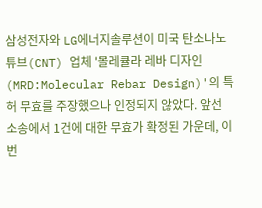삼성전자와 LG에너지솔루션이 미국 탄소나노튜브(CNT) 업체 '몰레큘라 레바 디자인(MRD:Molecular Rebar Design)'의 특허 무효를 주장했으나 인정되지 않았다. 앞선 소송에서 1건에 대한 무효가 확정된 가운데, 이번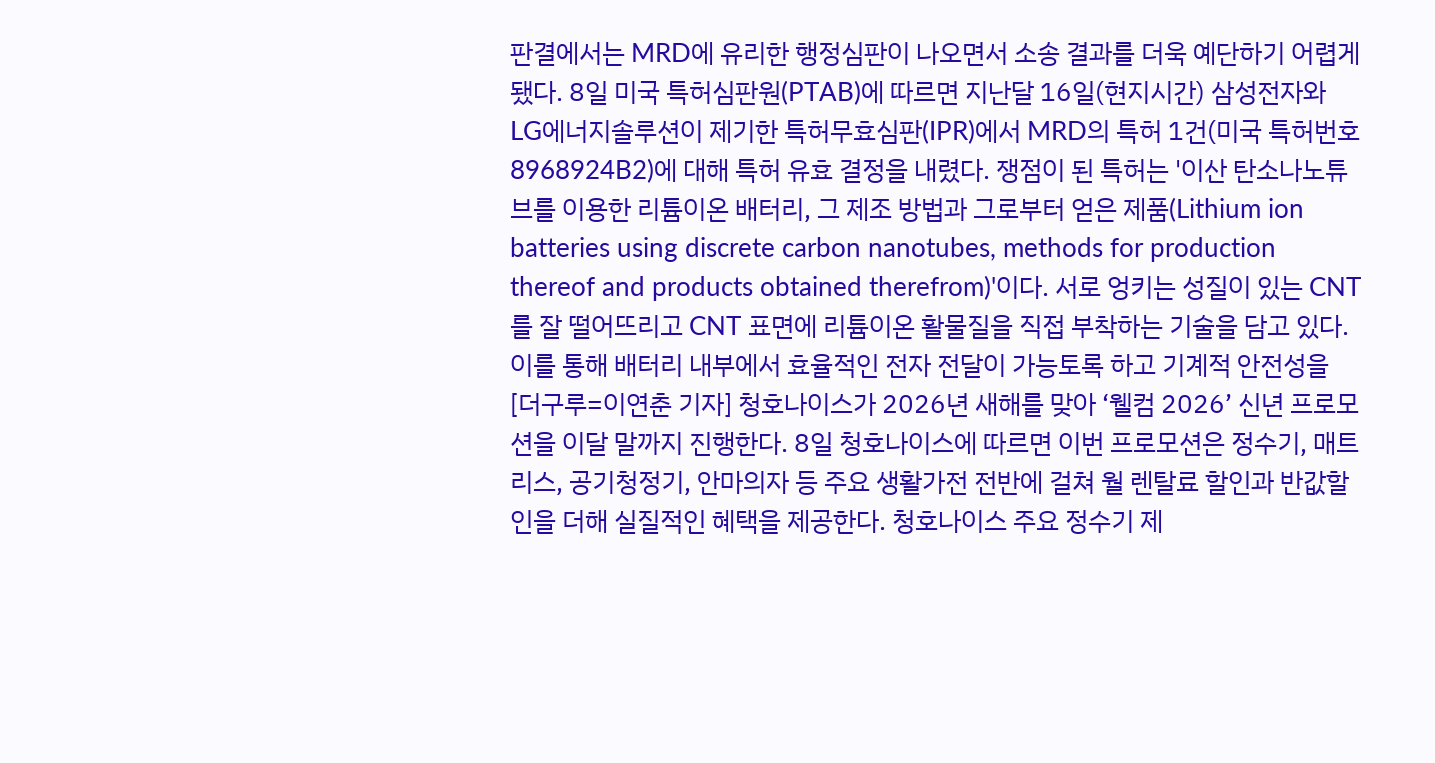판결에서는 MRD에 유리한 행정심판이 나오면서 소송 결과를 더욱 예단하기 어렵게 됐다. 8일 미국 특허심판원(PTAB)에 따르면 지난달 16일(현지시간) 삼성전자와 LG에너지솔루션이 제기한 특허무효심판(IPR)에서 MRD의 특허 1건(미국 특허번호 8968924B2)에 대해 특허 유효 결정을 내렸다. 쟁점이 된 특허는 '이산 탄소나노튜브를 이용한 리튬이온 배터리, 그 제조 방법과 그로부터 얻은 제품(Lithium ion batteries using discrete carbon nanotubes, methods for production thereof and products obtained therefrom)'이다. 서로 엉키는 성질이 있는 CNT를 잘 떨어뜨리고 CNT 표면에 리튬이온 활물질을 직접 부착하는 기술을 담고 있다. 이를 통해 배터리 내부에서 효율적인 전자 전달이 가능토록 하고 기계적 안전성을
[더구루=이연춘 기자] 청호나이스가 2026년 새해를 맞아 ‘웰컴 2026’ 신년 프로모션을 이달 말까지 진행한다. 8일 청호나이스에 따르면 이번 프로모션은 정수기, 매트리스, 공기청정기, 안마의자 등 주요 생활가전 전반에 걸쳐 월 렌탈료 할인과 반값할인을 더해 실질적인 혜택을 제공한다. 청호나이스 주요 정수기 제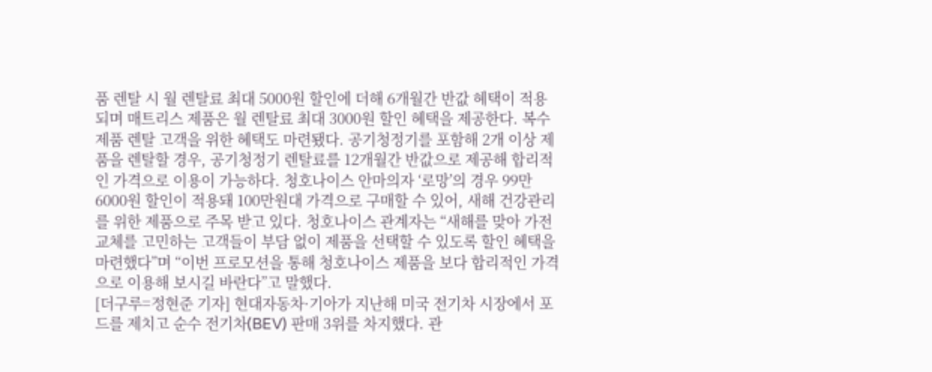품 렌탈 시 월 렌탈료 최대 5000원 할인에 더해 6개월간 반값 혜택이 적용되며 매트리스 제품은 월 렌탈료 최대 3000원 할인 혜택을 제공한다. 복수 제품 렌탈 고객을 위한 혜택도 마련됐다. 공기청정기를 포함해 2개 이상 제품을 렌탈할 경우, 공기청정기 렌탈료를 12개월간 반값으로 제공해 합리적인 가격으로 이용이 가능하다. 청호나이스 안마의자 ‘로망’의 경우 99만 6000원 할인이 적용돼 100만원대 가격으로 구매할 수 있어, 새해 건강관리를 위한 제품으로 주목 받고 있다. 청호나이스 관계자는 “새해를 맞아 가전 교체를 고민하는 고객들이 부담 없이 제품을 선택할 수 있도록 할인 혜택을 마련했다”며 “이번 프로모션을 통해 청호나이스 제품을 보다 합리적인 가격으로 이용해 보시길 바란다”고 말했다.
[더구루=정현준 기자] 현대자동차·기아가 지난해 미국 전기차 시장에서 포드를 제치고 순수 전기차(BEV) 판매 3위를 차지했다. 관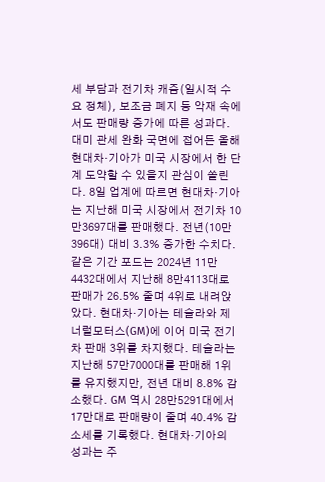세 부담과 전기차 캐즘(일시적 수요 정체), 보조금 폐지 등 악재 속에서도 판매량 증가에 따른 성과다. 대미 관세 완화 국면에 접어든 올해 현대차·기아가 미국 시장에서 한 단계 도약할 수 있을지 관심이 쏠린다. 8일 업계에 따르면 현대차·기아는 지난해 미국 시장에서 전기차 10만3697대를 판매했다. 전년(10만396대) 대비 3.3% 증가한 수치다. 같은 기간 포드는 2024년 11만4432대에서 지난해 8만4113대로 판매가 26.5% 줄며 4위로 내려앉았다. 현대차·기아는 테슬라와 제너럴모터스(GM)에 이어 미국 전기차 판매 3위를 차지했다. 테슬라는 지난해 57만7000대를 판매해 1위를 유지했지만, 전년 대비 8.8% 감소했다. GM 역시 28만5291대에서 17만대로 판매량이 줄며 40.4% 감소세를 기록했다. 현대차·기아의 성과는 주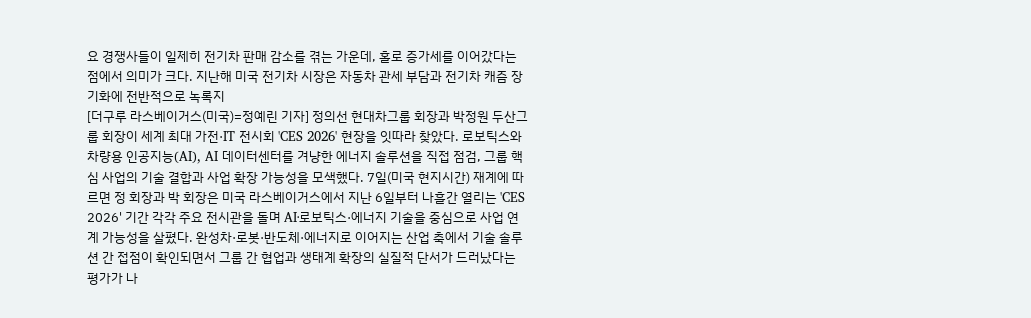요 경쟁사들이 일제히 전기차 판매 감소를 겪는 가운데, 홀로 증가세를 이어갔다는 점에서 의미가 크다. 지난해 미국 전기차 시장은 자동차 관세 부담과 전기차 캐즘 장기화에 전반적으로 녹록지
[더구루 라스베이거스(미국)=정예린 기자] 정의선 현대차그룹 회장과 박정원 두산그룹 회장이 세계 최대 가전·IT 전시회 'CES 2026' 현장을 잇따라 찾았다. 로보틱스와 차량용 인공지능(AI), AI 데이터센터를 겨냥한 에너지 솔루션을 직접 점검, 그룹 핵심 사업의 기술 결합과 사업 확장 가능성을 모색했다. 7일(미국 현지시간) 재계에 따르면 정 회장과 박 회장은 미국 라스베이거스에서 지난 6일부터 나흘간 열리는 'CES 2026' 기간 각각 주요 전시관을 돌며 AI·로보틱스·에너지 기술을 중심으로 사업 연계 가능성을 살폈다. 완성차·로봇·반도체·에너지로 이어지는 산업 축에서 기술 솔루션 간 접점이 확인되면서 그룹 간 협업과 생태계 확장의 실질적 단서가 드러났다는 평가가 나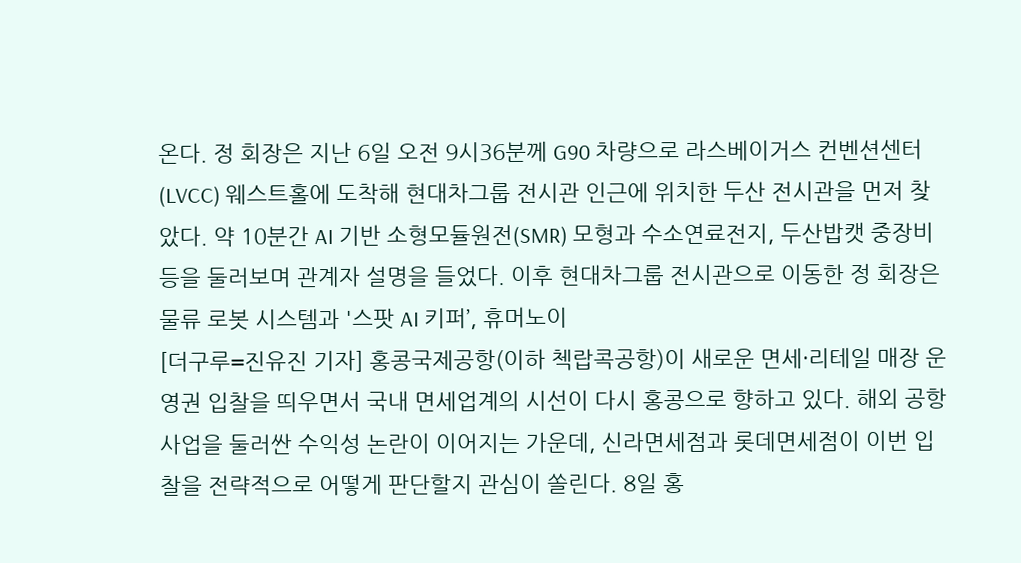온다. 정 회장은 지난 6일 오전 9시36분께 G90 차량으로 라스베이거스 컨벤션센터(LVCC) 웨스트홀에 도착해 현대차그룹 전시관 인근에 위치한 두산 전시관을 먼저 찾았다. 약 10분간 AI 기반 소형모듈원전(SMR) 모형과 수소연료전지, 두산밥캣 중장비 등을 둘러보며 관계자 설명을 들었다. 이후 현대차그룹 전시관으로 이동한 정 회장은 물류 로봇 시스템과 '스팟 AI 키퍼’, 휴머노이
[더구루=진유진 기자] 홍콩국제공항(이하 첵랍콕공항)이 새로운 면세·리테일 매장 운영권 입찰을 띄우면서 국내 면세업계의 시선이 다시 홍콩으로 향하고 있다. 해외 공항 사업을 둘러싼 수익성 논란이 이어지는 가운데, 신라면세점과 롯데면세점이 이번 입찰을 전략적으로 어떻게 판단할지 관심이 쏠린다. 8일 홍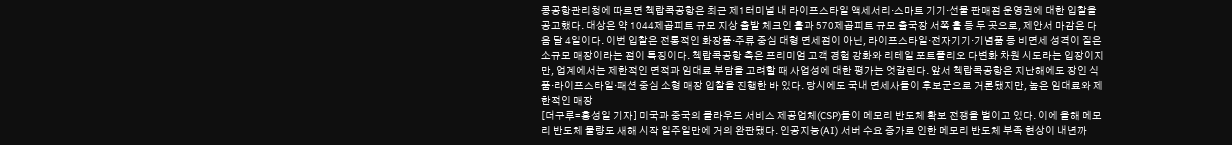콩공항관리청에 따르면 첵랍콕공항은 최근 제1터미널 내 라이프스타일 액세서리·스마트 기기·선물 판매점 운영권에 대한 입찰을 공고했다. 대상은 약 1044제곱피트 규모 지상 출발 체크인 홀과 570제곱피트 규모 출국장 서쪽 홀 등 두 곳으로, 제안서 마감은 다음 달 4일이다. 이번 입찰은 전통적인 화장품·주류 중심 대형 면세점이 아닌, 라이프스타일·전자기기·기념품 등 비면세 성격이 짙은 소규모 매장이라는 점이 특징이다. 첵랍콕공항 측은 프리미엄 고객 경험 강화와 리테일 포트폴리오 다변화 차원 시도라는 입장이지만, 업계에서는 제한적인 면적과 임대료 부담을 고려할 때 사업성에 대한 평가는 엇갈린다. 앞서 첵랍콕공항은 지난해에도 장인 식품·라이프스타일·패션 중심 소형 매장 입찰을 진행한 바 있다. 당시에도 국내 면세사들이 후보군으로 거론됐지만, 높은 임대료와 제한적인 매장
[더구루=홍성일 기자] 미국과 중국의 클라우드 서비스 제공업체(CSP)들이 메모리 반도체 확보 전쟁을 벌이고 있다. 이에 올해 메모리 반도체 물량도 새해 시작 일주일만에 거의 완판됐다. 인공지능(AI) 서버 수요 증가로 인한 메모리 반도체 부족 현상이 내년까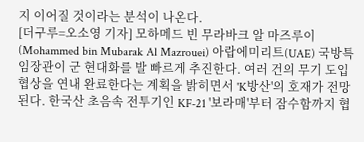지 이어질 것이라는 분석이 나온다.
[더구루=오소영 기자] 모하메드 빈 무라바크 알 마즈루이(Mohammed bin Mubarak Al Mazrouei) 아랍에미리트(UAE) 국방특임장관이 군 현대화를 발 빠르게 추진한다. 여러 건의 무기 도입 협상을 연내 완료한다는 계획을 밝히면서 'K방산'의 호재가 전망된다. 한국산 초음속 전투기인 KF-21 '보라매'부터 잠수함까지 협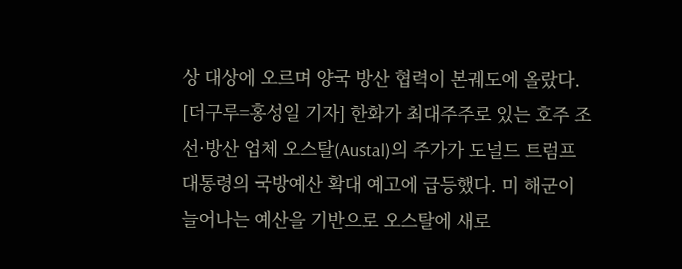상 대상에 오르며 양국 방산 협력이 본궤도에 올랐다.
[더구루=홍성일 기자] 한화가 최대주주로 있는 호주 조선·방산 업체 오스탈(Austal)의 주가가 도널드 트럼프 대통령의 국방예산 확대 예고에 급등했다. 미 해군이 늘어나는 예산을 기반으로 오스탈에 새로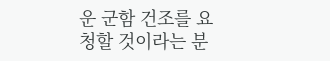운 군함 건조를 요청할 것이라는 분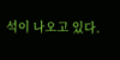석이 나오고 있다.